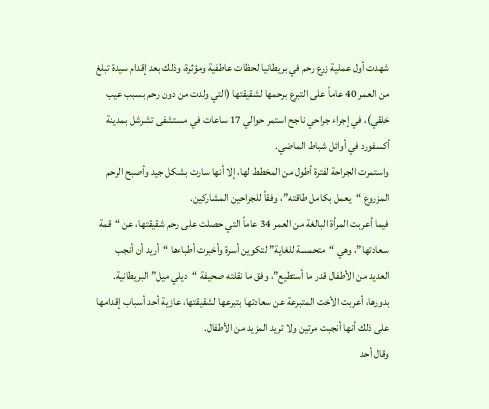شهدت أول عملية زرع رحم في بريطانيا لحظات عاطفية ومؤثرة، وذلك بعد إقدام سيدة تبلغ من العمر 40 عاماً على التبرع برحمها لشقيقتها (التي ولدت من دون رحم بسبب عيب خلقي)، في إجراء جراحي ناجح استمر حوالي 17 ساعات في مستشفى تشرشل بمدينة أكسفورد في أوائل شباط الماضي.
واستمرت الجراحة لفترة أطول من المخطط لها، إلا أنها سارت بشكل جيد وأصبح الرحم المزروع “يعمل بكامل طاقته”، وفقاً للجراحين المشاركين.
فيما أعربت المرأة البالغة من العمر 34 عاماً التي حصلت على رحم شقيقتها، عن “قمة سعادتها”، وهي “متحمسة للغاية” لتكوين أسرة وأخبرت أطباءها “أريد أن أنجب العديد من الأطفال قدر ما أستطيع”، وفق ما نقلته صحيفة “ديلي ميل” البريطانية.
بدورها، أعربت الأخت المتبرعة عن سعادتها بتبرعها لشقيقتها، عازية أحد أسباب إقدامها على ذلك أنها أنجبت مرتين ولا تريد المزيد من الأطفال.
وقال أحد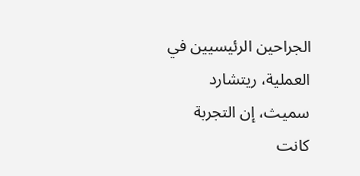الجراحين الرئيسيين في العملية، ريتشارد سميث، إن التجربة كانت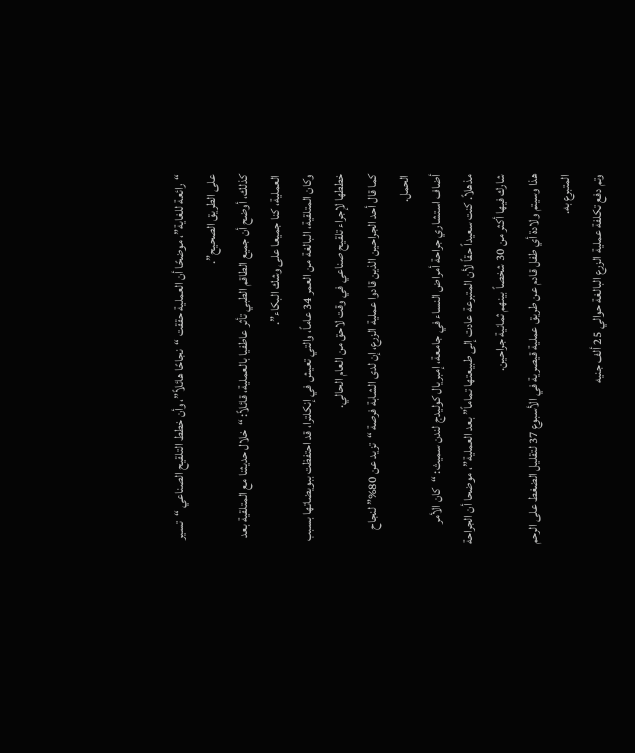“رائعة للغاية”، موضحًا أن العملية حققت “نجاحًا هائلاً”، وأن خطط التلقيح الصناعي “تسير على الطريق الصحيح”.
كذلك، أوضح أن جميع الطاقم الطبي تأثر عاطفيا بالعملية، قائلاً: “خلال حديثنا مع المتلقية بعد العملية، كنا جميعا على وشك البكاء”.
وكان المتلقية، البالغة من العمر 34 عاماً، والتي تعيش في إنكلترا، قد احتفظت ببويضاتها بسبب خططها لإجراء تلقيح صناعي في وقت لاحق من العام الحالي.
كما قال أحد الجراحين الذين قادوا عملية الزرع، إن لدى الشابة فرصة “تزيد عن 80%” لنجاح الحمل.
أضاف استشاري جراحة أمراض النساء في جامعة، إمبريال كوليدج لندن سميث: “كان الأمر مذهلاً. كنت سعيداً حقاً لأن المتبرعة عادت إلى طبيعتها تماماً” بعد العملية”، موضحا أن الجراحة شارك فيها أكثر من 30 شخصاً بينهم ثمانية جراحين.
هذا وسيتم ولادة أي طفل قادم عن طريق عملية قيصرية في الأسبوع 37 لتقليل الضغط على الرحم المتبرع به.
وتم دفع تكلفة عملية الزرع البالغة حوالي 25 ألف جنيه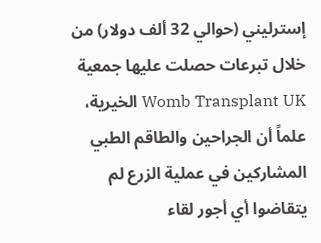إسترليني (حوالي 32 ألف دولار) من خلال تبرعات حصلت عليها جمعية Womb Transplant UK الخيرية، علماً أن الجراحين والطاقم الطبي المشاركين في عملية الزرع لم يتقاضوا أي أجور لقاء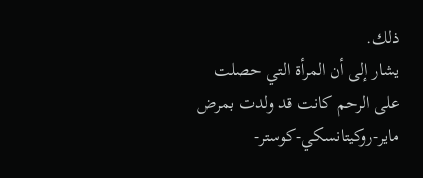ذلك.
يشار إلى أن المرأة التي حصلت على الرحم كانت قد ولدت بمرض ماير-روكيتانسكي-كوستر-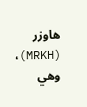هاوزر (MRKH)، وهي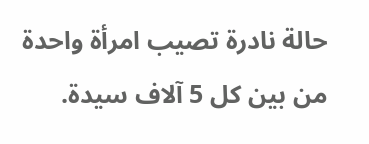حالة نادرة تصيب امرأة واحدة من بين كل 5 آلاف سيدة.